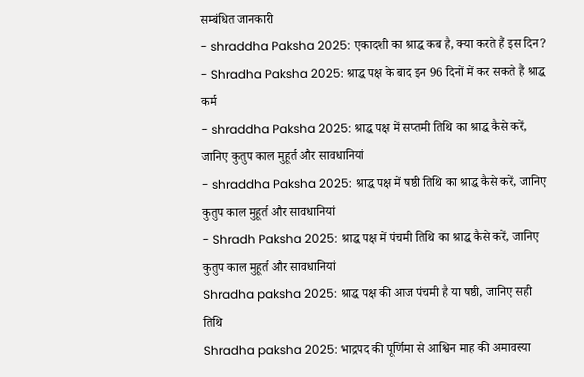सम्बंधित जानकारी
- shraddha Paksha 2025: एकादशी का श्राद्ध कब है, क्या करते हैं इस दिन?
- Shradha Paksha 2025: श्राद्ध पक्ष के बाद इन 96 दिनों में कर सकते हैं श्राद्ध कर्म
- shraddha Paksha 2025: श्राद्ध पक्ष में सप्तमी तिथि का श्राद्ध कैसे करें, जानिए कुतुप काल मुहूर्त और सावधानियां
- shraddha Paksha 2025: श्राद्ध पक्ष में षष्ठी तिथि का श्राद्ध कैसे करें, जानिए कुतुप काल मुहूर्त और सावधानियां
- Shradh Paksha 2025: श्राद्ध पक्ष में पंचमी तिथि का श्राद्ध कैसे करें, जानिए कुतुप काल मुहूर्त और सावधानियां
Shradha paksha 2025: श्राद्ध पक्ष की आज पंचमी है या षष्ठी, जानिए सही तिथि
Shradha paksha 2025: भाद्रपद की पूर्णिमा से आश्विन माह की अमावस्या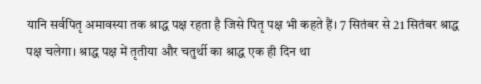यानि सर्वपितृ अमावस्या तक श्राद्ध पक्ष रहता है जिसे पितृ पक्ष भी कहते हैं। 7 सितंबर से 21 सितंबर श्राद्ध पक्ष चलेगा। श्राद्ध पक्ष में तृतीया और चतुर्थी का श्राद्ध एक ही दिन था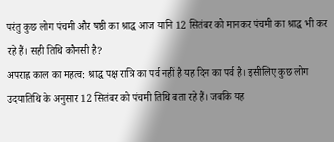परंतु कुछ लोग पंचमी और षष्ठी का श्राद्ध आज यानि 12 सितंबर को मानकर पंचमी का श्राद्ध भी कर रहे हैं। सही तिथि कौनसी है?
अपराह्न काल का महत्व: श्राद्ध पक्ष रात्रि का पर्व नहीं है यह दिन का पर्व है। इसीलिए कुछ लोग उदयातिथि के अनुसार 12 सितंबर को पंचमी तिथि बता रहे हैं। जबकि यह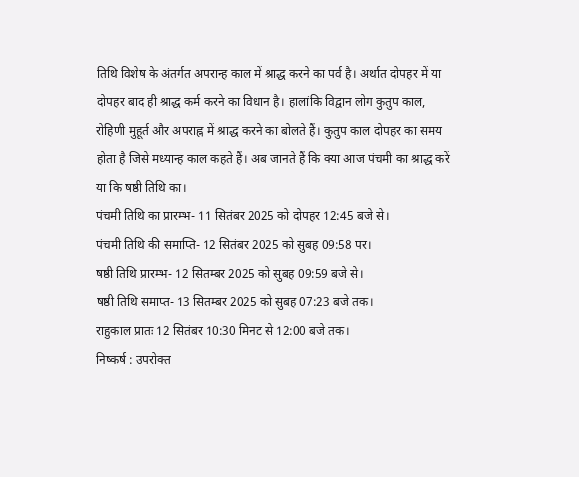तिथि विशेष के अंतर्गत अपरान्ह काल में श्राद्ध करने का पर्व है। अर्थात दोपहर में या दोपहर बाद ही श्राद्ध कर्म करने का विधान है। हालांकि विद्वान लोग कुतुप काल, रोहिणी मुहूर्त और अपराह्न में श्राद्ध करने का बोलते हैं। कुतुप काल दोपहर का समय होता है जिसे मध्यान्ह काल कहते हैं। अब जानते हैं कि क्या आज पंचमी का श्राद्ध करें या कि षष्ठी तिथि का।
पंचमी तिथि का प्रारम्भ- 11 सितंबर 2025 को दोपहर 12:45 बजे से।
पंचमी तिथि की समाप्ति- 12 सितंबर 2025 को सुबह 09:58 पर।
षष्ठी तिथि प्रारम्भ- 12 सितम्बर 2025 को सुबह 09:59 बजे से।
षष्ठी तिथि समाप्त- 13 सितम्बर 2025 को सुबह 07:23 बजे तक।
राहुकाल प्रातः 12 सितंबर 10:30 मिनट से 12:00 बजे तक।
निष्कर्ष : उपरोक्त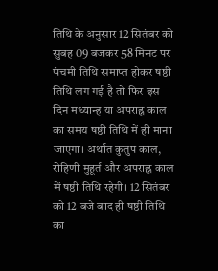तिथि के अनुसार 12 सितंबर को सुबह 09 बजकर 58 मिनट पर पंचमी तिथि समाप्त होकर षष्ठी तिथि लग गई है तो फिर इस दिन मध्यान्ह या अपराह्न काल का समय षष्ठी तिथि में ही माना जाएगा। अर्थात कुतुप काल, रोहिणी मुहूर्त और अपराह्न काल में षष्ठी तिथि रहेगी। 12 सितंबर को 12 बजे बाद ही षष्ठी तिथि का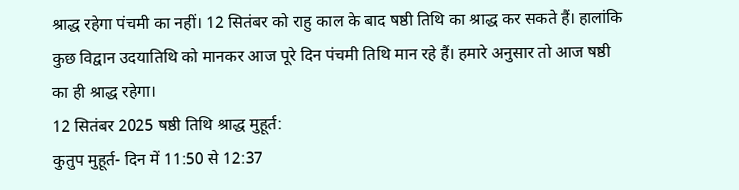श्राद्ध रहेगा पंचमी का नहीं। 12 सितंबर को राहु काल के बाद षष्ठी तिथि का श्राद्ध कर सकते हैं। हालांकि कुछ विद्वान उदयातिथि को मानकर आज पूरे दिन पंचमी तिथि मान रहे हैं। हमारे अनुसार तो आज षष्ठी का ही श्राद्ध रहेगा।
12 सितंबर 2025 षष्ठी तिथि श्राद्ध मुहूर्त:
कुतुप मुहूर्त- दिन में 11:50 से 12:37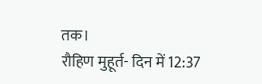तक।
रौहिण मुहूर्त- दिन में 12:37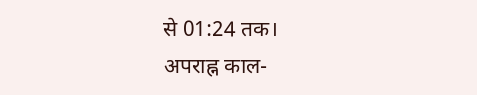से 01:24 तक।
अपराह्न काल-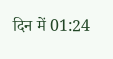दिन में 01:24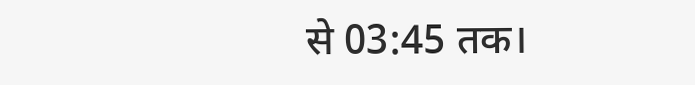से 03:45 तक।